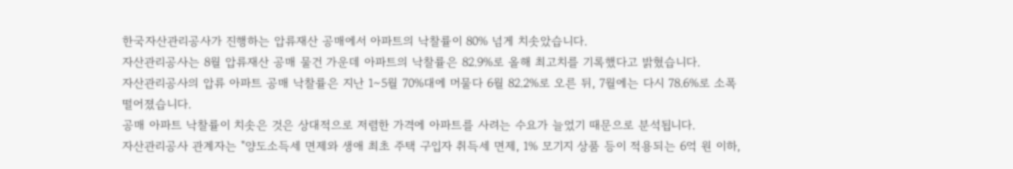한국자산관리공사가 진행하는 압류재산 공매에서 아파트의 낙찰률이 80% 넘게 치솟았습니다.
자산관리공사는 8월 압류재산 공매 물건 가운데 아파트의 낙찰률은 82.9%로 올해 최고치를 기록했다고 밝혔습니다.
자산관리공사의 압류 아파트 공매 낙찰률은 지난 1∼5월 70%대에 머물다 6월 82.2%로 오른 뒤, 7월에는 다시 78.6%로 소폭 떨어졌습니다.
공매 아파트 낙찰률이 치솟은 것은 상대적으로 저렴한 가격에 아파트를 사려는 수요가 늘었기 때문으로 분석됩니다.
자산관리공사 관계자는 "양도소득세 면제와 생애 최초 주택 구입자 취득세 면제, 1% 모기지 상품 등이 적용되는 6억 원 이하,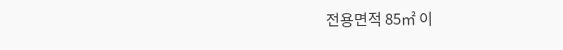전용면적 85㎡ 이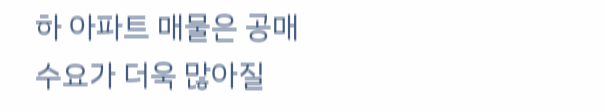하 아파트 매물은 공매 수요가 더욱 많아질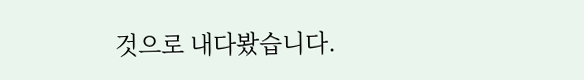것으로 내다봤습니다.